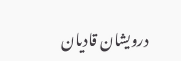درویشان قادیان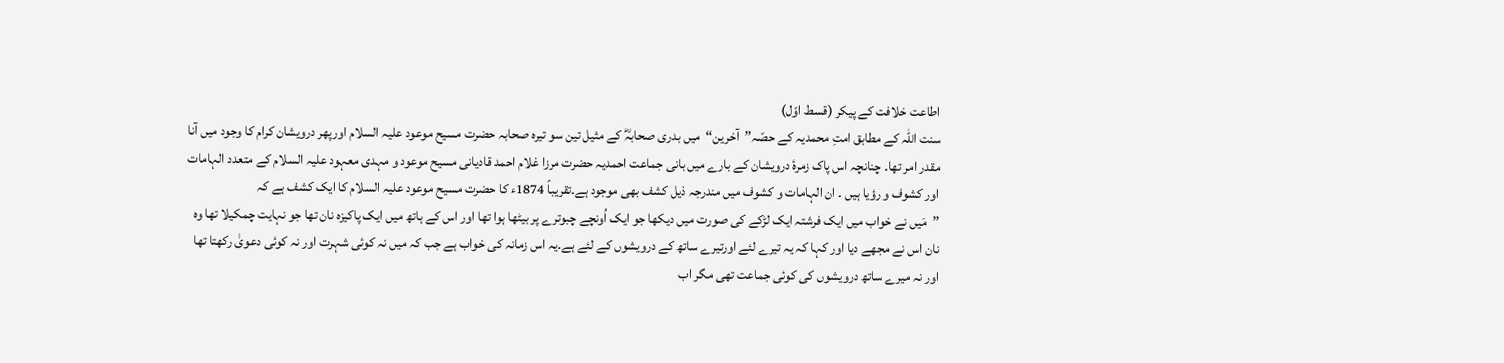اطاعت خلافت کے پیکر (قسط اوّل)
سنت اللہ کے مطابق امتِ محمدیہ کے حصّہ’’آخرین‘‘میں بدری صحابہؓ کے مثیل تین سو تیرہ صحابہ حضرت مسیح موعود علیہ السلام اورپھر درویشان کرام کا وجود میں آنا مقدر امر تھا۔ چنانچہ اس پاک زمرۂ درویشان کے بارے میں بانی جماعت احمدیہ حضرت مرزا غلام احمد قادیانی مسیح موعود و مہدی معہود علیہ السلام کے متعدد الہامات اور کشوف و رؤیا ہیں ۔ ان الہامات و کشوف میں مندرجہ ذیل کشف بھی موجود ہے۔تقریباً 1874ء کا حضرت مسیح موعود علیہ السلام کا ایک کشف ہے کہ
’’مَیں نے خواب میں ایک فرشتہ ایک لڑکے کی صورت میں دیکھا جو ایک اُونچے چبوترے پر بیٹھا ہوا تھا اور اس کے ہاتھ میں ایک پاکیزہ نان تھا جو نہایت چمکیلا تھا وہ نان اس نے مجھے دیا اور کہا کہ یہ تیرے لئے اورتیرے ساتھ کے درویشوں کے لئے ہے۔یہ اس زمانہ کی خواب ہے جب کہ میں نہ کوئی شہرت اور نہ کوئی دعویٰ رکھتا تھا اور نہ میرے ساتھ درویشوں کی کوئی جماعت تھی مگر اب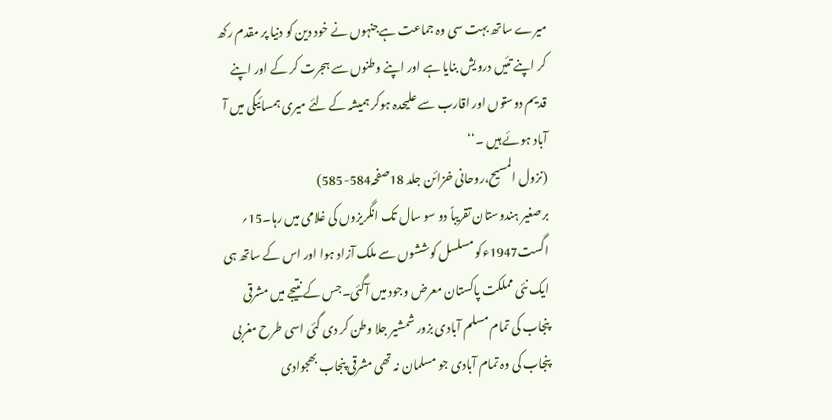میرے ساتھ بہت سی وہ جماعت ہےجنہوں نے خود دین کو دنیا پر مقدم رکھ کر اپنے تئیں درویش بنایا ہے اور اپنے وطنوں سے ہجرت کر کے اور اپنے قدیم دوستوں اور اقارب سے علیحدہ ہوکر ہمیشہ کے لئے میری ہمسائیگی میں آ آباد ہوئے ہیں ۔‘‘
(نزول المسیح،روحانی خزائن جلد 18صفحہ584-585)
برصغیر ہندوستان تقریباً دو سو سال تک انگریزوں کی غلامی میں رہا۔15؍ اگست1947ءکو مسلسل کوششوں سے ملک آزاد ہوا اور اس کے ساتھ ہی ایک نئی مملکت پاکستان معرض وجود میں آگئی۔جس کے نتیجے میں مشرقی پنجاب کی تمام مسلم آبادی بزور شمشیر جلا وطن کر دی گئی اسی طرح مغربی پنجاب کی وہ تمام آبادی جو مسلمان نہ تھی مشرقی پنجاب بھجوادی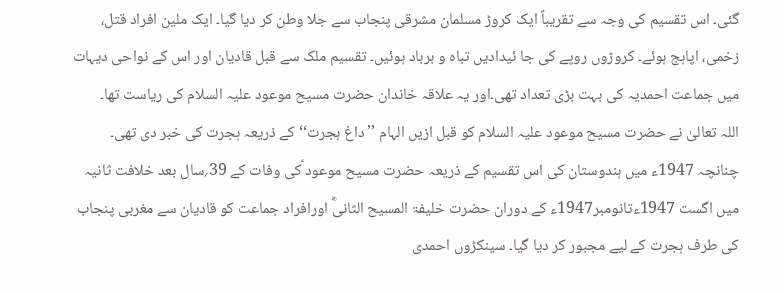گئی۔ اس تقسیم کی وجہ سے تقریباً ایک کروڑ مسلمان مشرقی پنجاب سے جلا وطن کر دیا گیا۔ ایک ملین افراد قتل، زخمی، اپاہج ہوئے۔ کروڑوں روپے کی جا ئیدادیں تباہ و برباد ہوئیں۔ تقسیم ملک سے قبل قادیان اور اس کے نواحی دیہات میں جماعت احمدیہ کی بہت بڑی تعداد تھی۔اور یہ علاقہ خاندان حضرت مسیح موعود علیہ السلام کی ریاست تھا۔
اللہ تعالیٰ نے حضرت مسیح موعود علیہ السلام کو قبل ازیں الہام ’’داغ ہجرت‘‘کے ذریعہ ہجرت کی خبر دی تھی۔ چنانچہ 1947ء میں ہندوستان کی اس تقسیم کے ذریعہ حضرت مسیح موعود ؑکی وفات کے 39؍سال بعد خلافت ثانیہ میں اگست 1947ءتانومبر1947ء کے دوران حضرت خلیفۃ المسیح الثانیؓ اورافراد جماعت کو قادیان سے مغربی پنجاب کی طرف ہجرت کے لیے مجبور کر دیا گیا۔ سینکڑوں احمدی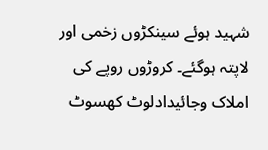شہید ہوئے سینکڑوں زخمی اور لاپتہ ہوگئے۔ کروڑوں روپے کی املاک وجائیدادلوٹ کھسوٹ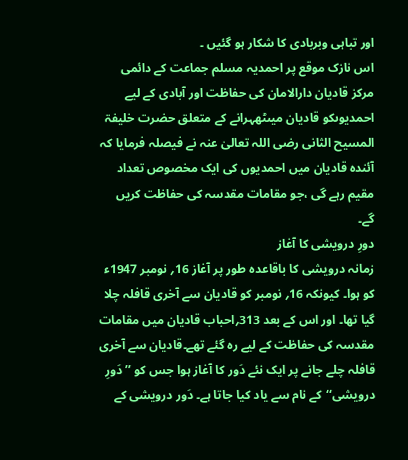اور تباہی وبربادی کا شکار ہو گئیں ۔
اس نازک موقع پر احمدیہ مسلم جماعت کے دائمی مرکز قادیان دارالامان کی حفاظت اور آبادی کے لیے احمدیوںکو قادیان میںٹھہرانے کے متعلق حضرت خلیفۃ المسیح الثانی رضی اللہ تعالیٰ عنہ نے فیصلہ فرمایا کہ آئندہ قادیان میں احمدیوں کی ایک مخصوص تعداد مقیم رہے گی ،جو مقامات مقدسہ کی حفاظت کریں گے۔
دورِ درویشی کا آغاز
زمانہ درویشی کا باقاعدہ طور پر آغاز 16؍ نومبر 1947ء کو ہوا۔ کیونکہ 16؍ نومبر کو قادیان سے آخری قافلہ چلا گیا تھا۔ اور اس کے بعد 313؍احباب قادیان میں مقامات مقدسہ کی حفاظت کے لیے رہ گئے تھے۔قادیان سے آخری قافلہ چلے جانے پر ایک نئے دَور کا آغاز ہوا جس کو ’’دَورِ درویشی‘‘کے نام سے یاد کیا جاتا ہے۔ دَور درویشی کے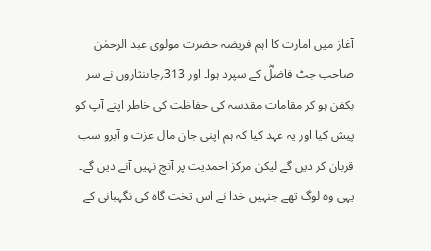آغاز میں امارت کا اہم فریضہ حضرت مولوی عبد الرحمٰن صاحب جٹ فاضلؓ کے سپرد ہوا۔ اور 313؍جاںنثاروں نے سر بکفن ہو کر مقامات مقدسہ کی حفاظت کی خاطر اپنے آپ کو پیش کیا اور یہ عہد کیا کہ ہم اپنی جان مال عزت و آبرو سب قربان کر دیں گے لیکن مرکز احمدیت پر آنچ نہیں آنے دیں گے۔ یہی وہ لوگ تھے جنہیں خدا نے اس تخت گاہ کی نگہبانی کے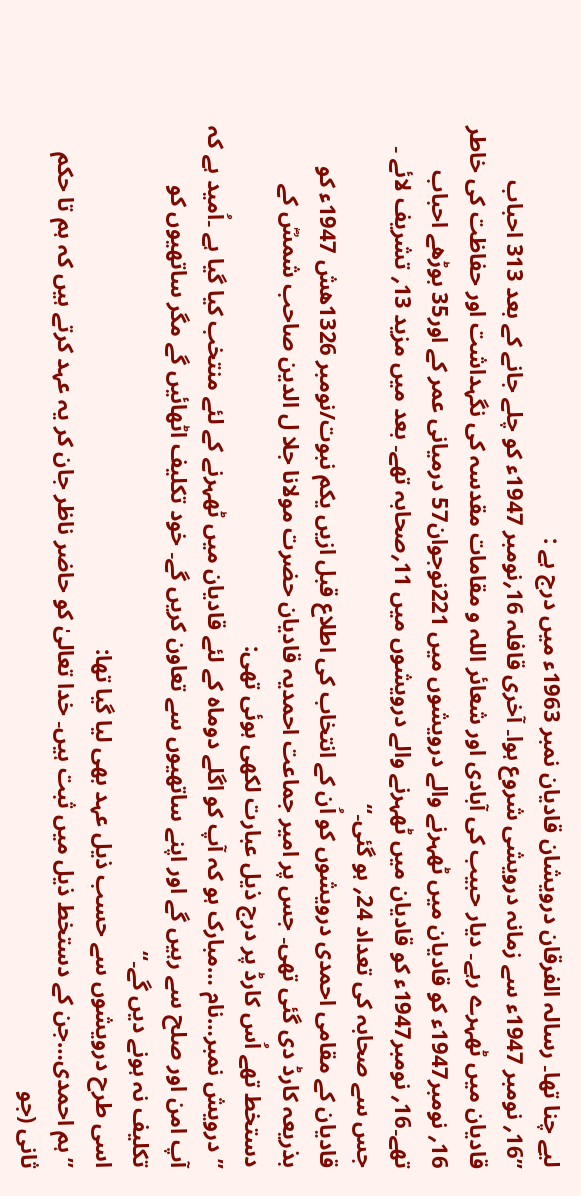لیے چنا تھا۔ رسالہ الفرقان درویشان قادیان نمبر 1963ء میں درج ہے :
’’16؍ نومبر 1947ء سے زمانہ درویشی شروع ہوا۔ آخری قافلہ 16؍نومبر 1947ء کو چلے جانے کے بعد 313 احباب قادیان میں ٹھہرے رہے۔ دیار حبیب کی آبادی اور شعائر اللہ و مقامات مقدسہ کی نگہداشت اور حفاظت کی خاطر 16؍ نومبر1947ء کو قادیان میں ٹھہرنے والے درویشوں میں 221نوجوان57 درمیانی عمر کے اور35 بوڑھے احباب تھے۔16؍ نومبر1947ء کو قادیان میں ٹھہرنے والے درویشوں میں 11؍صحابہ تھے۔ بعد میں مزید 13؍ تشریف لائے ۔ جس سے صحابہ کی تعداد 24؍ ہو گئی۔‘‘
قادیان کے مقامی احمدی درویشوں کو اُن کے انتخاب کی اطلاع قبل ازیں یکم نبوت/نومبر 1326ھش 1947ء کو بذریعہ کارڈ دی گئی تھی۔ جس پر امیر جماعت احمدیہ قادیان حضرت مولانا جلا ل الدین صاحب شمسؓ کے دستخط تھے اُس کارڈ پر درج ذیل عبارت لکھی ہوئی تھی:
’’درویش نمبر…نام …مبارک ہو کہ آپ کو اگلے دوماہ کے لئے قادیان میں ٹھہرنے کے لئے منتخب کیا گیا ہے ۔اُمید ہے کہ آپ امن اور صلح سے رہیں گے اور اپنے ساتھیوں سے تعاون کریں گے۔ خود تکلیف اٹھائیں گے مگر ساتھیوں کو تکلیف نہ ہونے دیں گے۔‘‘
اسی طرح درویشوں سے حسب ذیل عہد بھی لیا گیا تھا:
’’ہم احمدی…جن کے دستخط ذیل میں ثبت ہیں۔ خدا تعالیٰ کو حاضر ناظر جان کر یہ عہد کرتے ہیں کہ ہم تا حکم ثانی (جو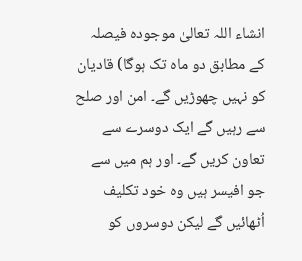انشاء اللہ تعالیٰ موجودہ فیصلہ کے مطابق دو ماہ تک ہوگا) قادیان کو نہیں چھوڑیں گے۔ امن اور صلح سے رہیں گے ایک دوسرے سے تعاون کریں گے۔ اور ہم میں سے جو افیسر ہیں وہ خود تکلیف اُٹھائیں گے لیکن دوسروں کو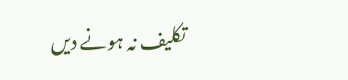تکلیف نہ ہونے دیں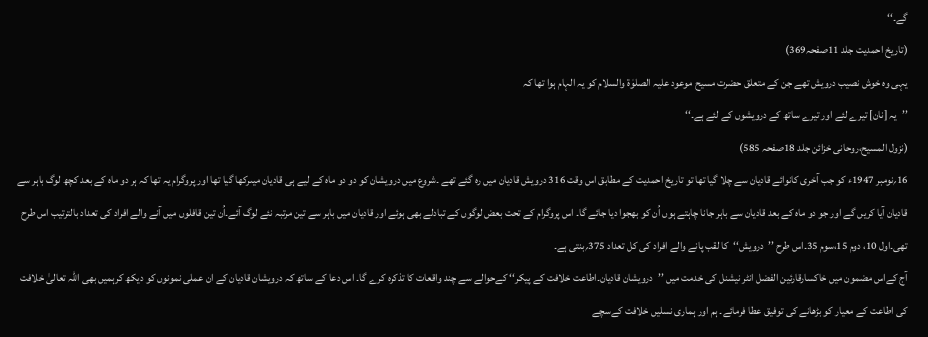گے۔‘‘
(تاریخ احمدیت جلد 11صفحہ369)
یہی وہ خوش نصیب درویش تھے جن کے متعلق حضرت مسیح موعود علیہ الصلوٰۃ والسلام کو یہ الہام ہوا تھا کہ
’’یہ [نان] تیرے لئے اور تیرے ساتھ کے درویشوں کے لئے ہے۔‘‘
(نزول المسیح،روحانی خزائن جلد 18صفحہ 585)
16؍نومبر 1947ء کو جب آخری کانوائے قادیان سے چلا گیا تھا تو تاریخ احمدیت کے مطابق اس وقت 316 درویش قادیان میں رہ گئے تھے ۔شروع میں درویشان کو دو دو ماہ کے لیے ہی قادیان میںرکھا گیا تھا اور پروگرام یہ تھا کہ ہر دو ماہ کے بعد کچھ لوگ باہر سے قادیان آیا کریں گے اور جو دو ماہ کے بعد قادیان سے باہر جانا چاہتے ہوں اُن کو بھجوا دیا جائے گا۔ اس پروگرام کے تحت بعض لوگوں کے تبادلے بھی ہوئے اور قادیان میں باہر سے تین مرتبہ نئے لوگ آئے۔اُن تین قافلوں میں آنے والے افراد کی تعداد بالترتیب اس طرح تھی۔اول 10، دوم 15،سوم 35۔اس طرح ’’درویش‘‘کا لقب پانے والے افراد کی کل تعداد 375؍بنتی ہے۔
آج کےاس مضمون میں خاکسارقارئین الفضل انٹر نیشنل کی خدمت میں ’’درویشان قادیان۔اطاعت خلافت کے پیکر‘‘ کےحوالے سے چند واقعات کا تذکرہ کرے گا۔ اس دعا کے ساتھ کہ درویشان قادیان کے ان عملی نمونوں کو دیکھ کرہمیں بھی اللہ تعالیٰ خلافت کی اطاعت کے معیار کو بڑھانے کی توفیق عطا فرمائے۔ ہم اور ہماری نسلیں خلافت کےسچے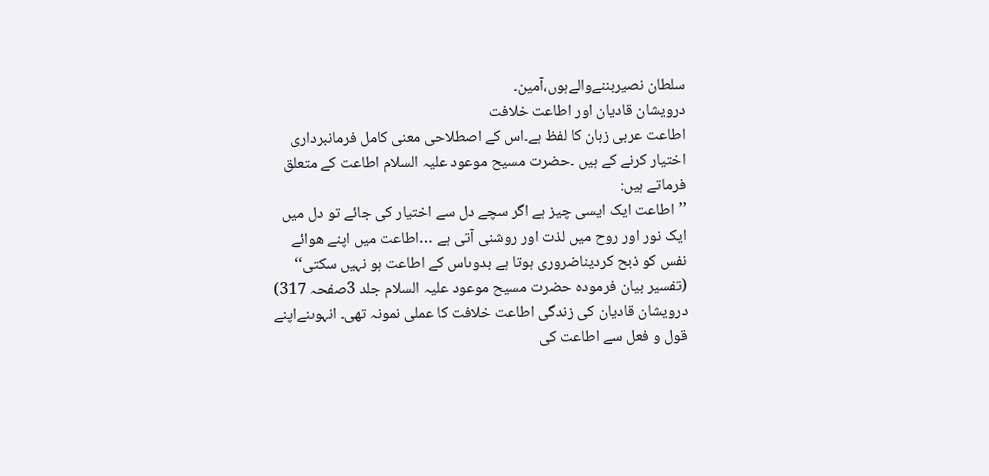سلطان نصیربننےوالےہوں،آمین۔
درویشان قادیان اور اطاعت خلافت
اطاعت عربی زبان کا لفظ ہے۔اس کے اصطلاحی معنی کامل فرمانبرداری اختیار کرنے کے ہیں ۔حضرت مسیح موعود علیہ السلام اطاعت کے متعلق فرماتے ہیں:
’’اطاعت ایک ایسی چیز ہے اگر سچے دل سے اختیار کی جائے تو دل میں ایک نور اور روح میں لذت اور روشنی آتی ہے …اطاعت میں اپنے ھوائے نفس کو ذبح کردیناضروری ہوتا ہے بدوںاس کے اطاعت ہو نہیں سکتی‘‘
(تفسیر بیان فرمودہ حضرت مسیح موعود علیہ السلام جلد 3صفحہ 317)
درویشان قادیان کی زندگی اطاعت خلافت کا عملی نمونہ تھی۔ انہوںنےاپنے قول و فعل سے اطاعت کی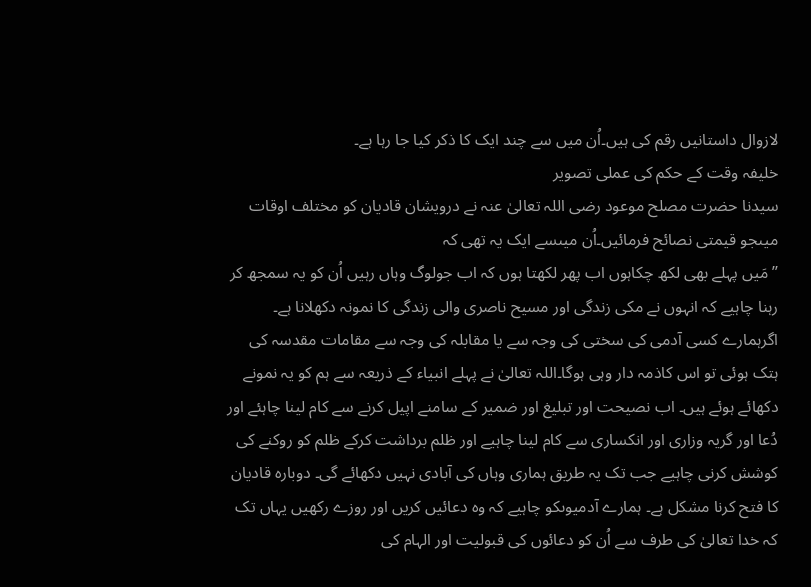لازوال داستانیں رقم کی ہیں۔اُن میں سے چند ایک کا ذکر کیا جا رہا ہے۔
خلیفہ وقت کے حکم کی عملی تصویر
سیدنا حضرت مصلح موعود رضی اللہ تعالیٰ عنہ نے درویشان قادیان کو مختلف اوقات میںجو قیمتی نصائح فرمائیں۔اُن میںسے ایک یہ تھی کہ
’’مَیں پہلے بھی لکھ چکاہوں اب پھر لکھتا ہوں کہ اب جولوگ وہاں رہیں اُن کو یہ سمجھ کر رہنا چاہیے کہ انہوں نے مکی زندگی اور مسیح ناصری والی زندگی کا نمونہ دکھلانا ہے۔ اگرہمارے کسی آدمی کی سختی کی وجہ سے یا مقابلہ کی وجہ سے مقامات مقدسہ کی ہتک ہوئی تو اس کاذمہ دار وہی ہوگا۔اللہ تعالیٰ نے پہلے انبیاء کے ذریعہ سے ہم کو یہ نمونے دکھائے ہوئے ہیں۔ اب نصیحت اور تبلیغ اور ضمیر کے سامنے اپیل کرنے سے کام لینا چاہئے اور دُعا اور گریہ وزاری اور انکساری سے کام لینا چاہیے اور ظلم برداشت کرکے ظلم کو روکنے کی کوشش کرنی چاہیے جب تک یہ طریق ہماری وہاں کی آبادی نہیں دکھائے گی۔ دوبارہ قادیان کا فتح کرنا مشکل ہے۔ ہمارے آدمیوںکو چاہیے کہ وہ دعائیں کریں اور روزے رکھیں یہاں تک کہ خدا تعالیٰ کی طرف سے اُن کو دعائوں کی قبولیت اور الہام کی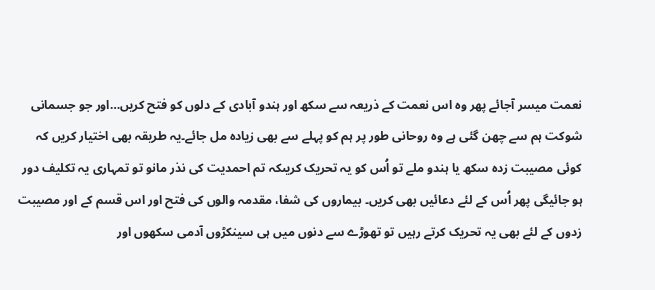نعمت میسر آجائے پھر وہ اس نعمت کے ذریعہ سے سکھ اور ہندو آبادی کے دلوں کو فتح کریں…اور جو جسمانی شوکت ہم سے چھن گئی ہے وہ روحانی طور پر ہم کو پہلے سے بھی زیادہ مل جائے۔یہ طریقہ بھی اختیار کریں کہ کوئی مصیبت زدہ سکھ یا ہندو ملے تو اُس کو یہ تحریک کریںکہ تم احمدیت کی نذر مانو تو تمہاری یہ تکلیف دور ہو جائیگی پھر اُس کے لئے دعائیں بھی کریں۔ بیماروں کی شفا، مقدمہ والوں کی فتح اور اس قسم کے اور مصیبت زدوں کے لئے بھی یہ تحریک کرتے رہیں تو تھوڑے سے دنوں میں ہی سینکڑوں آدمی سکھوں اور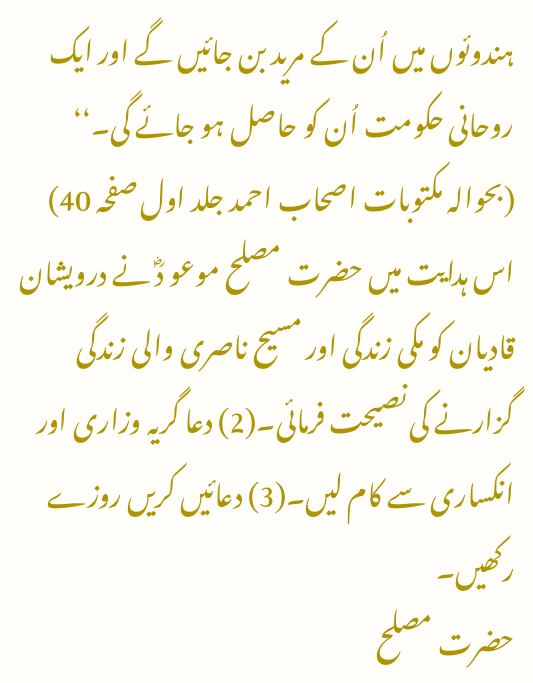ہندوئوں میں اُن کے مرید بن جائیں گے اور ایک روحانی حکومت اُن کو حاصل ہو جائے گی۔‘‘
(بحوالہ مکتوبات اصحاب احمد جلد اول صفحہ 40)
اس ہدایت میں حضرت مصلح موعو دؓ نے درویشان قادیان کو مکی زندگی اور مسیح ناصری والی زندگی گزارنے کی نصیحت فرمائی۔(2) دعا گریہ وزاری اور انکساری سے کام لیں۔(3) دعائیں کریں روزے رکھیں۔
حضرت مصلح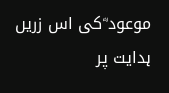موعود ؓکی اس زریں ہدایت پر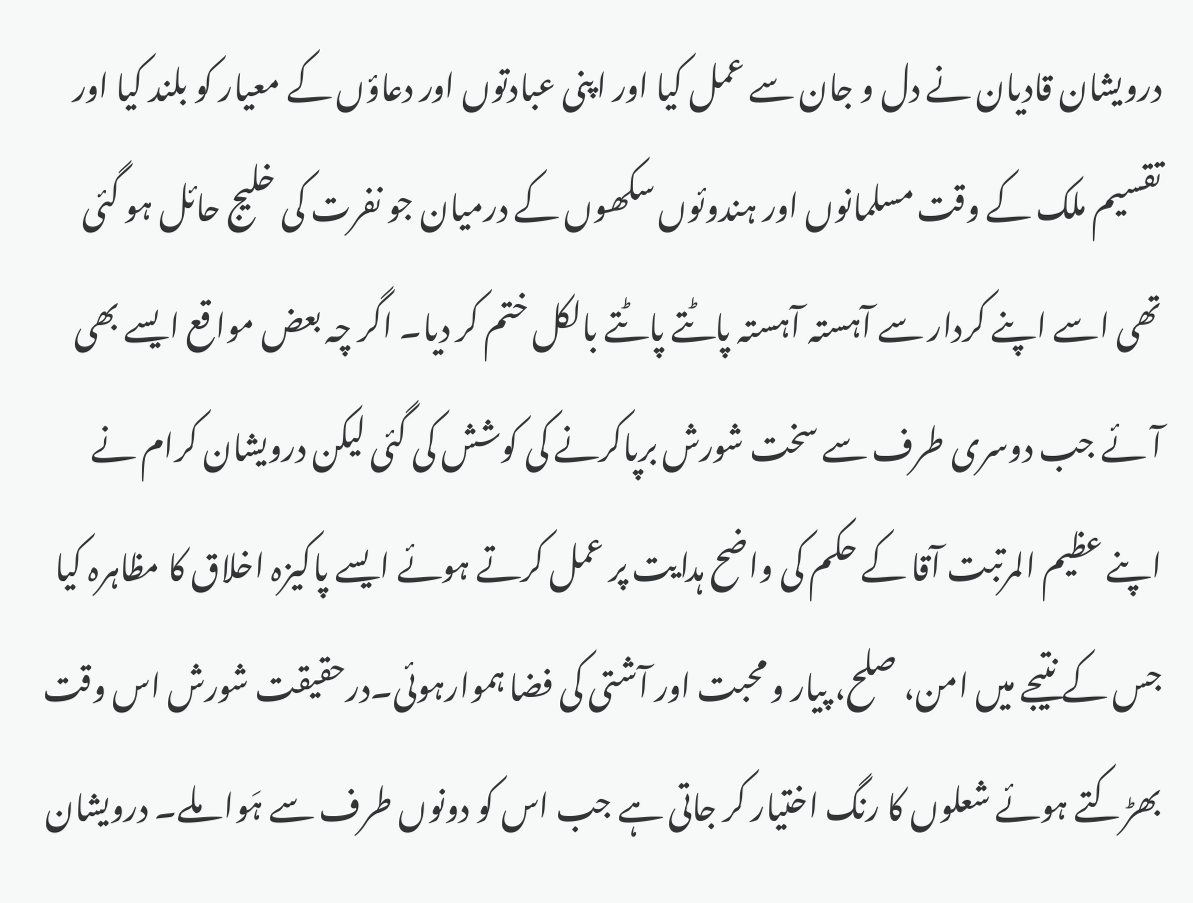درویشان قادیان نے دل و جان سے عمل کیا اور اپنی عبادتوں اور دعاؤں کے معیار کو بلند کیا اور تقسیم ملک کے وقت مسلمانوں اور ہندوئوں سکھوں کے درمیان جو نفرت کی خلیج حائل ہو گئی تھی اسے اپنے کردار سے آہستہ آہستہ پاٹتے پاٹتے بالکل ختم کر دیا۔ اگر چہ بعض مواقع ایسے بھی آئے جب دوسری طرف سے سخت شورش برپاکرنے کی کوشش کی گئی لیکن درویشان کرام نے اپنے عظیم المرتبت آقا کے حکم کی واضح ہدایت پر عمل کرتے ہوئے ایسے پاکیزہ اخلاق کا مظاہرہ کیا جس کے نتیجے میں امن، صلح، پیار و محبت اور آشتی کی فضا ہموارہوئی۔درحقیقت شورش اس وقت بھڑکتے ہوئے شعلوں کا رنگ اختیار کر جاتی ہے جب اس کو دونوں طرف سے ہَوا ملے۔ درویشان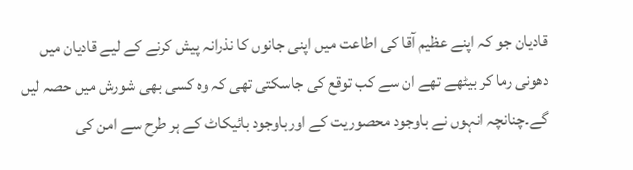قادیان جو کہ اپنے عظیم آقا کی اطاعت میں اپنی جانوں کا نذرانہ پیش کرنے کے لیے قادیان میں دھونی رما کر بیٹھے تھے ان سے کب توقع کی جاسکتی تھی کہ وہ کسی بھی شورش میں حصہ لیں گے۔چنانچہ انہوں نے باوجود محصوریت کے اورباوجود بائیکاٹ کے ہر طرح سے امن کی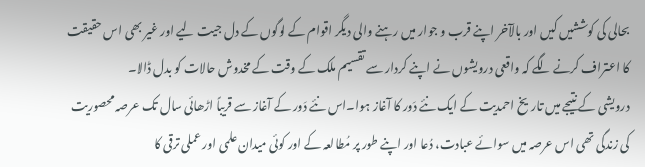بحالی کی کوششیں کیں اور بالآخر اپنے قرب و جوار میں رہنے والی دیگر اقوام کے لوگوں کے دل جیت لیے اور غیر بھی اس حقیقت کا اعتراف کرنے لگے کہ واقعی درویشوں نے اپنے کردار سے تقسیم ملک کے وقت کے مخدوش حالات کو بدل ڈالا۔
درویشی کے نتیجے میں تاریخ احمدیت کے ایک نئے دَور کا آغاز ہوا۔اس نئے دَور کے آغاز سے قریباً اڑھائی سال تک عرصہ محصوریت کی زندگی تھی اس عرصہ میں سوائے عبادت، دُعا اور اپنے طور پر مُطالعہ کے اور کوئی میدان علمی اور عملی ترقی کا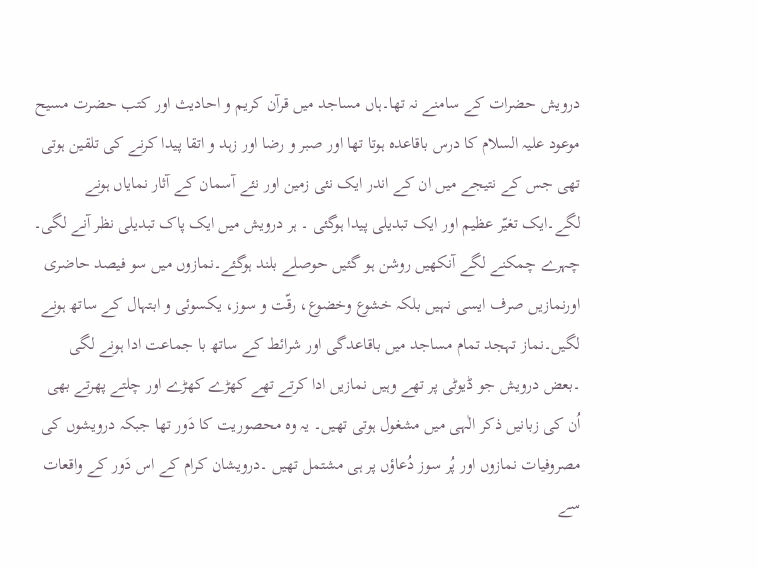درویش حضرات کے سامنے نہ تھا۔ہاں مساجد میں قرآن کریم و احادیث اور کتب حضرت مسیح موعود علیہ السلام کا درس باقاعدہ ہوتا تھا اور صبر و رضا اور زہد و اتقا پیدا کرنے کی تلقین ہوتی تھی جس کے نتیجے میں ان کے اندر ایک نئی زمین اور نئے آسمان کے آثار نمایاں ہونے لگے۔ایک تغیّر عظیم اور ایک تبدیلی پیدا ہوگئی ۔ ہر درویش میں ایک پاک تبدیلی نظر آنے لگی۔ چہرے چمکنے لگے آنکھیں روشن ہو گئیں حوصلے بلند ہوگئے۔نمازوں میں سو فیصد حاضری اورنمازیں صرف ایسی نہیں بلکہ خشوع وخضوع، رقّت و سوز، یکسوئی و ابتہال کے ساتھ ہونے لگیں۔نماز تہجد تمام مساجد میں باقاعدگی اور شرائط کے ساتھ با جماعت ادا ہونے لگی ۔بعض درویش جو ڈیوٹی پر تھے وہیں نمازیں ادا کرتے تھے کھڑے کھڑے اور چلتے پھرتے بھی اُن کی زبانیں ذکر الٰہی میں مشغول ہوتی تھیں۔ یہ وہ محصوریت کا دَور تھا جبکہ درویشوں کی مصروفیات نمازوں اور پُر سوز دُعاؤں پر ہی مشتمل تھیں ۔درویشان کرام کے اس دَور کے واقعات سے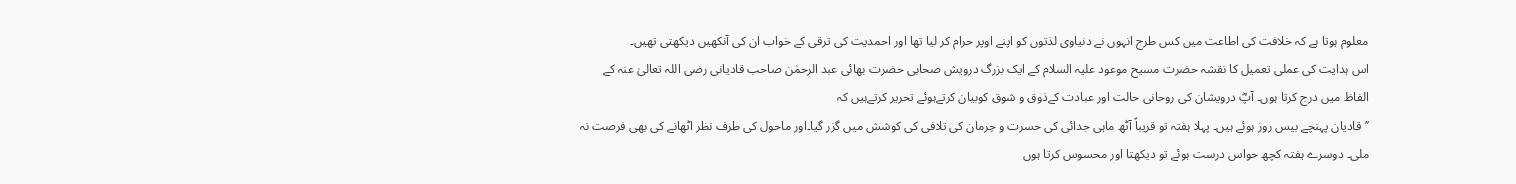معلوم ہوتا ہے کہ خلافت کی اطاعت میں کس طرح انہوں نے دنیاوی لذتوں کو اپنے اوپر حرام کر لیا تھا اور احمدیت کی ترقی کے خواب ان کی آنکھیں دیکھتی تھیں۔
اس ہدایت کی عملی تعمیل کا نقشہ حضرت مسیح موعود علیہ السلام کے ایک بزرگ درویش صحابی حضرت بھائی عبد الرحمٰن صاحب قادیانی رضی اللہ تعالیٰ عنہ کے الفاظ میں درج کرتا ہوں۔ آپؓ درویشان کی روحانی حالت اور عبادت کےذوق و شوق کوبیان کرتےہوئے تحریر کرتےہیں کہ
’’قادیان پہنچے بیس روز ہوئے ہیں۔ پہلا ہفتہ تو قریباً آٹھ ماہی جدائی کی حسرت و حِرمان کی تلافی کی کوشش میں گزر گیا۔اور ماحول کی طرف نظر اٹھانے کی بھی فرصت نہ ملی۔ دوسرے ہفتہ کچھ حواس درست ہوئے تو دیکھتا اور محسوس کرتا ہوں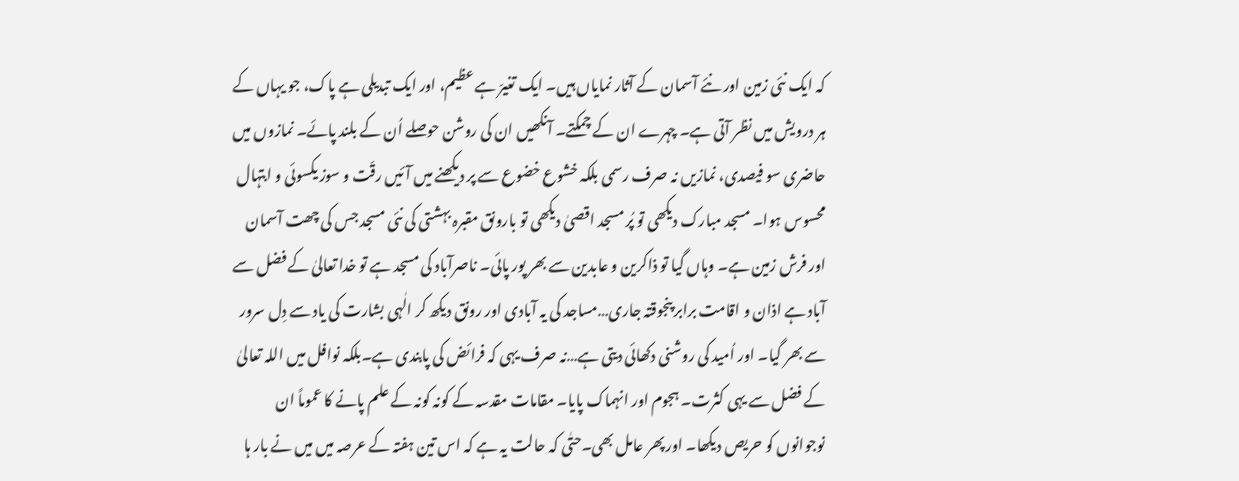کہ ایک نئی زمین اور نئے آسمان کے آثار نمایاں ہیں۔ ایک تغیرّ ہے عظیم، اور ایک تبدیلی ہے پاک، جو یہاں کے ہر درویش میں نظر آتی ہے۔ چہرے ان کے چمکتے۔ آنکھیں ان کی روشن حوصلے اُن کے بلند پائے۔ نمازوں میں حاضری سو فیصدی، نمازیں نہ صرف رسمی بلکہ خشوع خضوع سے پر دیکھنے میں آئیں رقّت و سوز یکسوئی و ابتہال محسوس ہوا۔ مسجد مبارک دیکھی تو پُر مسجد اقصیٰ دیکھی تو بارونق مقبرہ بہشتی کی نئی مسجد جس کی چھت آسمان اور فرش زمین ہے۔ وہاں گیا تو ذاکرین و عابدین سے بھر پور پائی۔ ناصرآباد کی مسجد ہے تو خدا تعالیٰ کے فضل سے آباد ہے اذان و اقامت برابر پنجوقتہ جاری…مساجد کی یہ آبادی اور رونق دیکھ کر الٰہی بشارت کی یاد سے دِل سرور سے بھر گیا۔ اور اُمید کی روشنی دکھائی دیتی ہے…نہ صرف یہی کہ فرائض کی پابندی ہے۔بلکہ نوافل میں اللہ تعالیٰ کے فضل سے یہی کثرت۔ ہجوم اور انہماک پایا۔ مقامات مقدسہ کے کونہ کونہ کے علم پانے کا عموماً ان نوجوانوں کو حریص دیکھا۔ اور پھر عامل بھی۔حتٰی کہ حالت یہ ہے کہ اس تین ہفتہ کے عرصہ میں میں نے بار ہا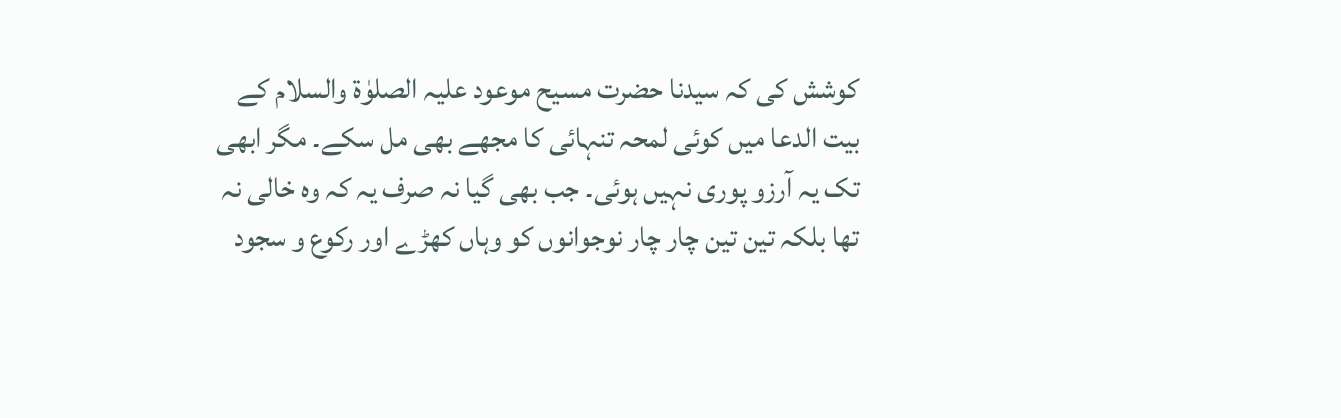کوشش کی کہ سیدنا حضرت مسیح موعود علیہ الصلوٰۃ والسلام کے بیت الدعا میں کوئی لمحہ تنہائی کا مجھے بھی مل سکے۔ مگر ابھی تک یہ آرزو پوری نہیں ہوئی۔ جب بھی گیا نہ صرف یہ کہ وہ خالی نہ تھا بلکہ تین تین چار چار نوجوانوں کو وہاں کھڑے اور رکوع و سجود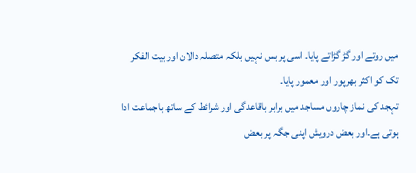میں روتے اور گڑ گڑاتے پایا۔ اسی پر بس نہیں بلکہ متصلہ دالان اور بیت الفکر تک کو اکثر بھرپور اور معمور پایا۔
تہجد کی نماز چاروں مساجد میں برابر باقاعدگی اور شرائط کے ساتھ باجماعت ادا ہوتی ہے۔اور بعض درویش اپنی جگہ پر بعض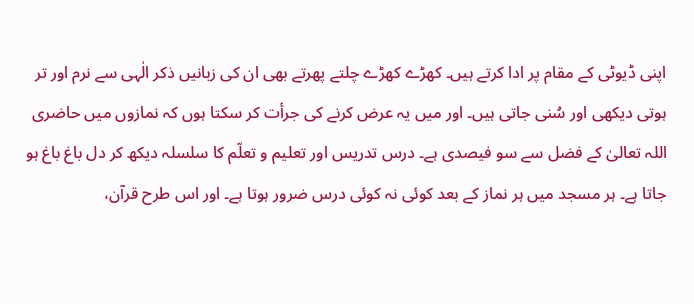اپنی ڈیوٹی کے مقام پر ادا کرتے ہیں۔ کھڑے کھڑے چلتے پھرتے بھی ان کی زبانیں ذکر الٰہی سے نرم اور تر ہوتی دیکھی اور سُنی جاتی ہیں۔ اور میں یہ عرض کرنے کی جرأت کر سکتا ہوں کہ نمازوں میں حاضری اللہ تعالیٰ کے فضل سے سو فیصدی ہے۔ درس تدریس اور تعلیم و تعلّم کا سلسلہ دیکھ کر دل باغ باغ ہو جاتا ہے۔ ہر مسجد میں ہر نماز کے بعد کوئی نہ کوئی درس ضرور ہوتا ہے۔ اور اس طرح قرآن،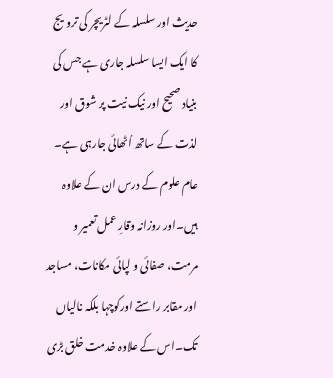حدیث اور سلسلہ کے لٹریچر کی ترویج کا ایک ایسا سلسلہ جاری ہے جس کی بنیاد صحیح اور نیک نیت پر شوق اور لذت کے ساتھ اُٹھائی جارہی ہے۔ عام علوم کے درس ان کے علاوہ ہیں۔اور روزانہ وقارِ عمل تعمیر و مرمت، صفائی و لپائی مکانات، مساجد اور مقابر راستے اورکوچہا بلکہ نالیاں تک۔اس کے علاوہ خدمت خلق بڑی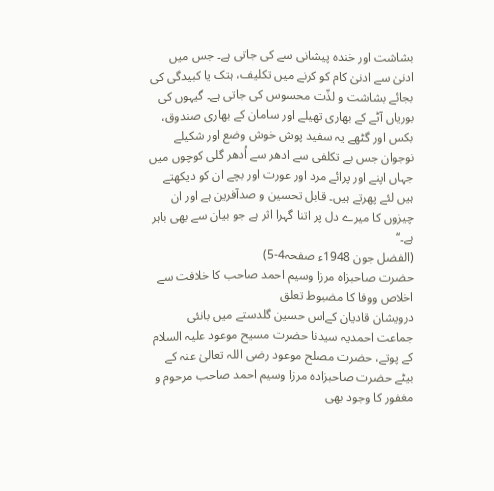بشاشت اور خندہ پیشانی سے کی جاتی ہے۔ جس میں ادنیٰ سے ادنیٰ کام کو کرنے میں تکلیف، ہتک یا کبیدگی کی بجائے بشاشت و لذّت محسوس کی جاتی ہے۔ گیہوں کی بوریاں آٹے کے بھاری تھیلے اور سامان کے بھاری صندوق، بکس اور گٹھے یہ سفید پوش خوش وضع اور شکیلے نوجوان جس بے تکلفی سے ادھر سے اُدھر گلی کوچوں میں جہاں اپنے اور پرائے مرد اور عورت اور بچے ان کو دیکھتے ہیں لئے پھرتے ہیں۔ قابل تحسین و صدآفرین ہے اور ان چیزوں کا میرے دل پر اتنا گہرا اثر ہے جو بیان سے بھی باہر ہے۔‘‘
(الفضل جون 1948ء صفحہ4-5)
حضرت صاحبزاہ مرزا وسیم احمد صاحب کا خلافت سے اخلاص ووفا کا مضبوط تعلق
درویشان قادیان کےاس حسین گلدستے میں بانئی جماعت احمدیہ سیدنا حضرت مسیح موعود علیہ السلام کے پوتے، حضرت مصلح موعود رضی اللہ تعالیٰ عنہ کے بیٹے حضرت صاحبزادہ مرزا وسیم احمد صاحب مرحوم و مغفور کا وجود بھی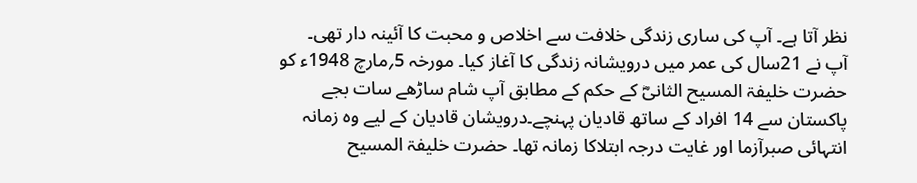نظر آتا ہے۔ آپ کی ساری زندگی خلافت سے اخلاص و محبت کا آئینہ دار تھی۔
آپ نے 21سال کی عمر میں درویشانہ زندگی کا آغاز کیا۔ مورخہ 5؍مارچ 1948ء کو حضرت خلیفۃ المسیح الثانیؓ کے حکم کے مطابق آپ شام ساڑھے سات بجے پاکستان سے 14 افراد کے ساتھ قادیان پہنچے۔درویشان قادیان کے لیے وہ زمانہ انتہائی صبرآزما اور غایت درجہ ابتلاکا زمانہ تھا۔ حضرت خلیفۃ المسیح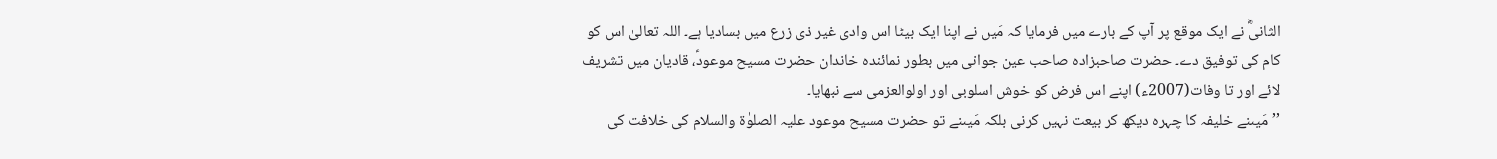الثانیؓ نے ایک موقع پر آپ کے بارے میں فرمایا کہ مَیں نے اپنا ایک بیٹا اس وادی غیر ذی زرع میں بسادیا ہے۔ اللہ تعالیٰ اس کو کام کی توفیق دے۔ حضرت صاحبزادہ صاحب عین جوانی میں بطور نمائندہ خاندان حضرت مسیح موعودؑ، قادیان میں تشریف لائے اور تا وفات(2007ء) اپنے اس فرض کو خوش اسلوبی اور اولوالعزمی سے نبھایا۔
’’مَیںنے خلیفہ کا چہرہ دیکھ کر بیعت نہیں کرنی بلکہ مَیںنے تو حضرت مسیح موعود علیہ الصلوٰۃ والسلام کی خلافت کی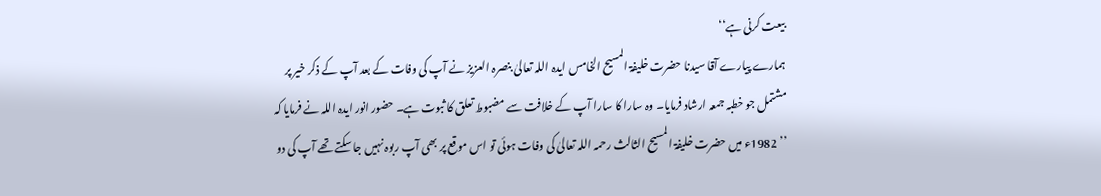بیعت کرنی ہے‘‘
ہمارے پیارے آقا سیدنا حضرت خلیفۃ المسیح الخامس ایدہ اللہ تعالیٰ بنصرہ العزیز نے آپ کی وفات کے بعد آپ کے ذکر خیر پر مشتمل جو خطبہ جمعہ ارشاد فرمایا۔ وہ سارا کا سارا آپ کے خلافت سے مضبوط تعلق کا ثبوت ہے۔ حضور انور ایدہ اللہ نے فرمایا کہ
’’ 1982ء میں حضرت خلیفۃ المسیح الثالث رحمہ اللہ تعالیٰ کی وفات ہوئی تو اس موقع پر بھی آپ ربوہ نہیں جا سکتے تھے آپ کی دو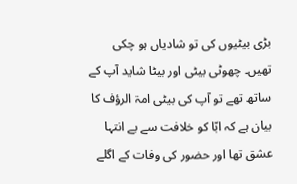بڑی بیٹیوں کی تو شادیاں ہو چکی تھیں۔ چھوٹی بیٹی اور بیٹا شاید آپ کے ساتھ تھے تو آپ کی بیٹی امۃ الرؤف کا بیان ہے کہ ابّا کو خلافت سے بے انتہا عشق تھا اور حضور کی وفات کے اگلے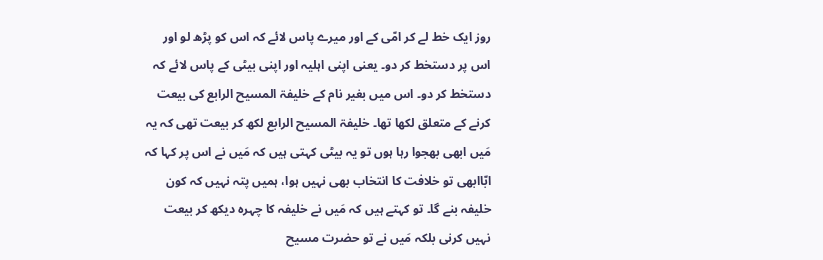روز ایک خط لے کر امّی کے اور میرے پاس لائے کہ اس کو پڑھ لو اور اس پر دستخط کر دو۔ یعنی اپنی اہلیہ اور اپنی بیٹی کے پاس لائے کہ دستخط کر دو۔ اس میں بغیر نام کے خلیفۃ المسیح الرابع کی بیعت کرنے کے متعلق لکھا تھا۔ خلیفۃ المسیح الرابع لکھ کر بیعت تھی کہ یہ مَیں ابھی بھجوا رہا ہوں تو یہ بیٹی کہتی ہیں کہ مَیں نے اس پر کہا کہ ابّاابھی تو خلافت کا انتخاب بھی نہیں ہوا، ہمیں پتہ نہیں کہ کون خلیفہ بنے گا۔ تو کہتے ہیں کہ مَیں نے خلیفہ کا چہرہ دیکھ کر بیعت نہیں کرنی بلکہ مَیں نے تو حضرت مسیح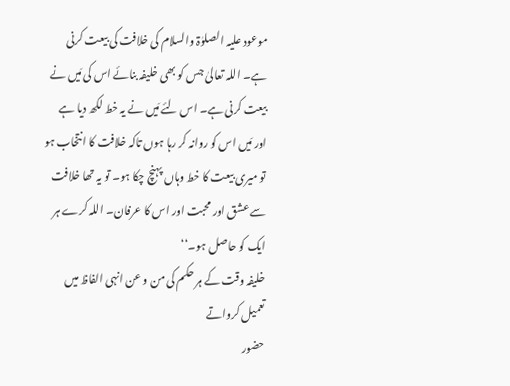موعود علیہ الصلوٰۃ والسلام کی خلافت کی بیعت کرنی ہے۔ اللہ تعالیٰ جس کو بھی خلیفہ بنائے اس کی مَیں نے بیعت کرنی ہے۔ اس لئے مَیں نے یہ خط لکھ دیا ہے اور مَیں اس کو روانہ کر رہا ہوں تاکہ خلافت کا انتخاب ہو تو میری بیعت کا خط وہاں پہنچ چکا ہو۔ تو یہ تھا خلافت سے عشق اور محبت اور اس کا عرفان۔ اللہ کرے ہر ایک کو حاصل ہو۔‘‘
خلیفہ وقت کے ہر حکم کی من و عن انہی الفاظ میں تعمیل کرواتے
حضور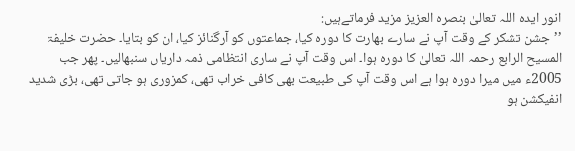انور ایدہ اللہ تعالیٰ بنصرہ العزیز مزید فرماتےہیں:
’’جشن تشکر کے وقت آپ نے سارے بھارت کا دورہ کیا، جماعتوں کو آرگنائز کیا، ان کو بتایا۔ حضرت خلیفۃ المسیح الرابع رحمہ اللہ تعالیٰ کا دورہ ہوا۔ اس وقت آپ نے ساری انتظامی ذمہ داریاں سنبھالیں۔ پھر جب 2005ء میں میرا دورہ ہوا ہے اس وقت آپ کی طبیعت بھی کافی خراب تھی، کمزوری ہو جاتی تھی، بڑی شدید انفیکشن ہو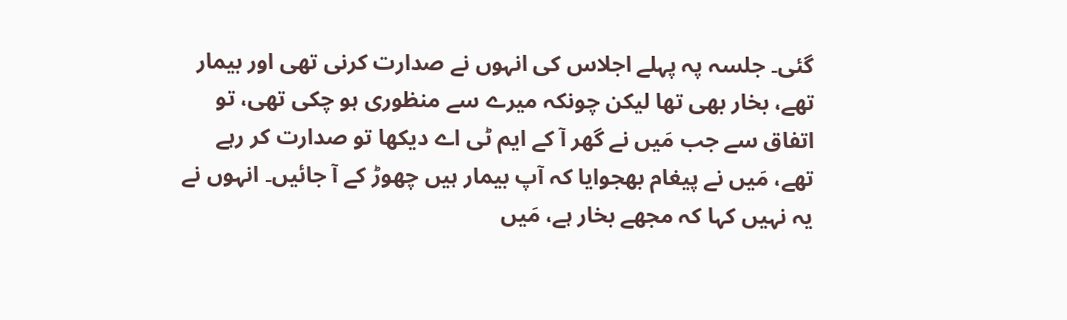گئی۔ جلسہ پہ پہلے اجلاس کی انہوں نے صدارت کرنی تھی اور بیمار تھے، بخار بھی تھا لیکن چونکہ میرے سے منظوری ہو چکی تھی، تو اتفاق سے جب مَیں نے گھر آ کے ایم ٹی اے دیکھا تو صدارت کر رہے تھے، مَیں نے پیغام بھجوایا کہ آپ بیمار ہیں چھوڑ کے آ جائیں۔ انہوں نے یہ نہیں کہا کہ مجھے بخار ہے، مَیں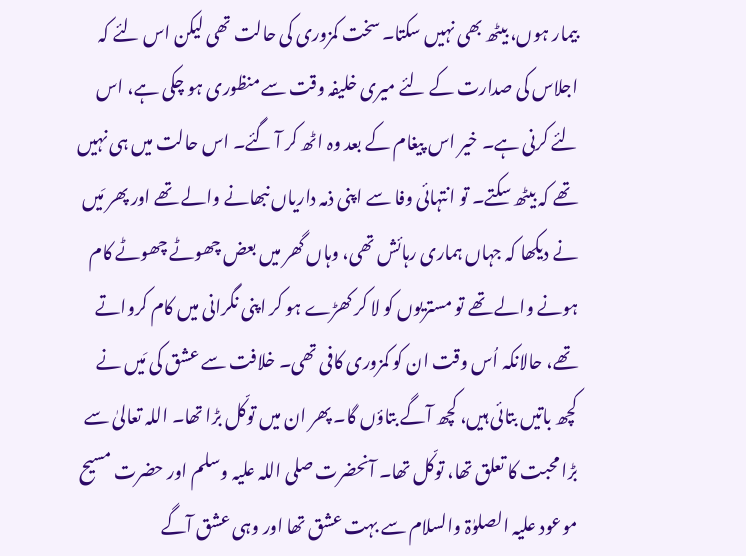بیمار ہوں، بیٹھ بھی نہیں سکتا۔ سخت کمزوری کی حالت تھی لیکن اس لئے کہ اجلاس کی صدارت کے لئے میری خلیفہ وقت سے منظوری ہو چکی ہے، اس لئے کرنی ہے۔ خیر اس پیغام کے بعد وہ اٹھ کر آ گئے۔ اس حالت میں ہی نہیں تھے کہ بیٹھ سکتے۔ تو انتہائی وفا سے اپنی ذمہ داریاں نبھانے والے تھے اور پھر مَیں نے دیکھا کہ جہاں ہماری رہائش تھی، وہاں گھر میں بعض چھوٹے چھوٹے کام ہونے والے تھے تو مستریوں کو لا کر کھڑے ہو کر اپنی نگرانی میں کام کرواتے تھے، حالانکہ اُس وقت ان کو کمزوری کافی تھی۔ خلافت سے عشق کی مَیں نے کچھ باتیں بتائی ہیں، کچھ آگے بتاؤں گا۔ پھر ان میں توکّل بڑا تھا۔ اللہ تعالیٰ سے بڑا محبت کا تعلق تھا، توکّل تھا۔ آنحضرت صلی اللہ علیہ وسلم اور حضرت مسیح موعود علیہ الصلوٰۃ والسلام سے بہت عشق تھا اور وہی عشق آگے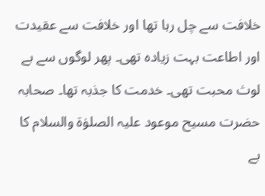خلافت سے چل رہا تھا اور خلافت سے عقیدت اور اطاعت بہت زیادہ تھی۔ پھر لوگوں سے بے لوث محبت تھی۔ خدمت کا جذبہ تھا۔ صحابہ حضرت مسیح موعود علیہ الصلوٰۃ والسلام کا بے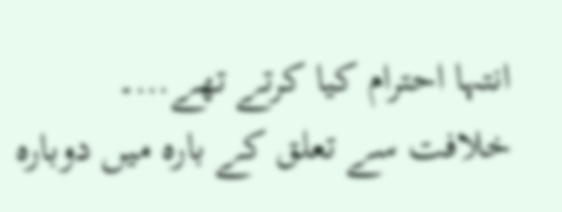انتہا احترام کیا کرتے تھے…۔
خلافت سے تعلق کے بارہ میں دوبارہ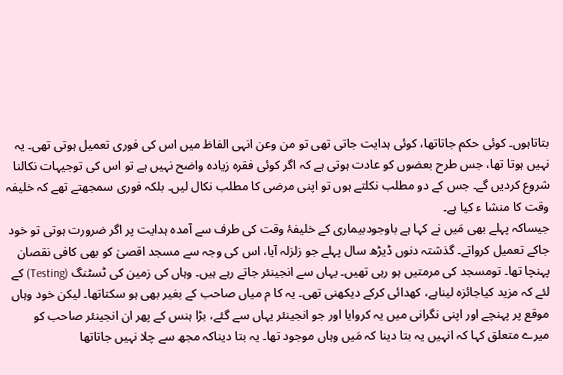بتاتاہوں۔ کوئی حکم جاتاتھا، کوئی ہدایت جاتی تھی تو من وعن انہی الفاظ میں اس کی فوری تعمیل ہوتی تھی۔ یہ نہیں ہوتا تھا، جس طرح بعضوں کو عادت ہوتی ہے کہ اگر کوئی فقرہ زیادہ واضح نہیں ہے تو اس کی توجیہات نکالنا شروع کردیں گے۔ جس کے دو مطلب نکلتے ہوں تو اپنی مرضی کا مطلب نکال لیں۔ بلکہ فوری سمجھتے تھے کہ خلیفہ وقت کا منشا ء کیا ہے۔
جیساکہ پہلے بھی مَیں نے کہا ہے باوجودبیماری کے خلیفۂ وقت کی طرف سے آمدہ ہدایت پر اگر ضرورت ہوتی تو خود جاکے تعمیل کرواتے۔ گذشتہ دنوں ڈیڑھ سال پہلے جو زلزلہ آیا، اس کی وجہ سے مسجد اقصیٰ کو بھی کافی نقصان پہنچا تھا۔ تومسجد کی مرمتیں ہو رہی تھیں۔ یہاں سے انجینئر جاتے رہے ہیں۔ وہاں کی زمین کی ٹسٹنگ (Testing) کے لئے کہ مزید کیاجائزہ لیناہے، کھدائی کرکے دیکھنی تھی۔ یہ کا م میاں صاحب کے بغیر بھی ہو سکتاتھا۔ لیکن خود وہاں موقع پر پہنچے اور اپنی نگرانی میں یہ کروایا اور جو انجینئر یہاں سے گئے، بڑا ہنس کے پھر ان انجینئر صاحب کو میرے متعلق کہا کہ انہیں یہ بتا دینا کہ مَیں وہاں موجود تھا۔ یہ بتا دیناکہ مجھ سے چلا نہیں جاتاتھا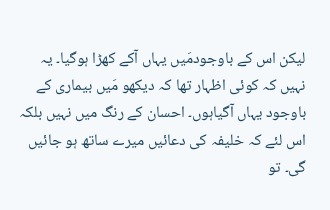لیکن اس کے باوجودمَیں یہاں آکے کھڑا ہوگیا۔ یہ نہیں کہ کوئی اظہار تھا کہ دیکھو مَیں بیماری کے باوجود یہاں آگیاہوں۔ احسان کے رنگ میں نہیں بلکہ اس لئے کہ خلیفہ کی دعائیں میرے ساتھ ہو جائیں گی۔ تو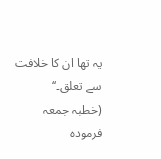یہ تھا ان کا خلافت سے تعلق۔‘‘
(خطبہ جمعہ فرمودہ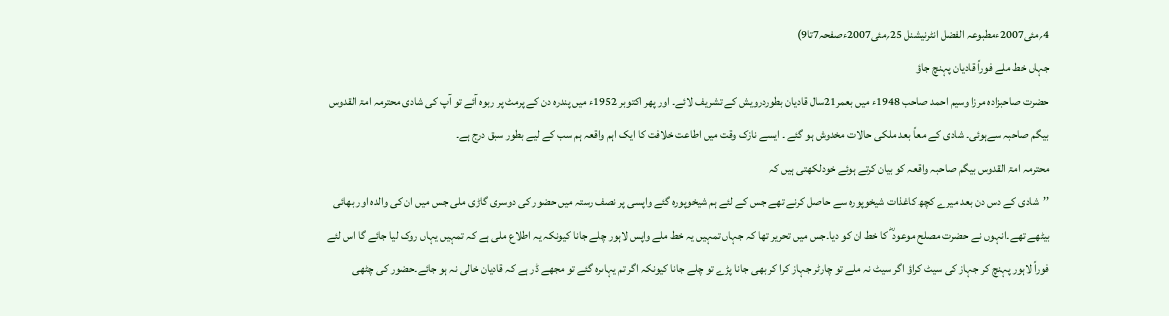4؍مئی2007ءمطبوعہ الفضل انٹرنیشنل 25؍مئی2007ءصفحہ7تا9)
جہاں خط ملے فوراً قادیان پہنچ جاؤ
حضرت صاحبزادہ مرزا وسیم احمد صاحب 1948ء میں بعمر21سال قادیان بطوردرویش کے تشریف لائے۔ اور پھر اکتوبر 1952ء میں پندرہ دن کے پرمٹ پر ربوہ آئے تو آپ کی شادی محترمہ امۃ القدوس بیگم صاحبہ سےہوئی۔ شادی کے معاً بعد ملکی حالات مخدوش ہو گئے ۔ ایسے نازک وقت میں اطاعت خلافت کا ایک اہم واقعہ ہم سب کے لیے بطور سبق درج ہے۔
محترمہ امۃ القدوس بیگم صاحبہ واقعہ کو بیان کرتے ہوئے خودلکھتی ہیں کہ
’’شادی کے دس دن بعد میرے کچھ کاغذات شیخوپورہ سے حاصل کرنے تھے جس کے لئے ہم شیخوپورہ گئے واپسی پر نصف رستہ میں حضور کی دوسری گاڑی ملی جس میں ان کی والدہ اور بھائی بیٹھے تھے۔انہوں نے حضرت مصلح موعود ؓ کا خط ان کو دیا۔جس میں تحریر تھا کہ جہاں تمہیں یہ خط ملے واپس لاہور چلے جانا کیونکہ یہ اطلاع ملی ہے کہ تمہیں یہاں روک لیا جائے گا اس لئے فوراً لاہور پہنچ کر جہاز کی سیٹ کراؤ اگر سیٹ نہ ملے تو چارٹر جہاز کرا کر بھی جانا پڑے تو چلے جانا کیونکہ اگر تم یہاںرہ گئے تو مجھے ڈر ہے کہ قادیان خالی نہ ہو جائے۔حضور کی چٹھی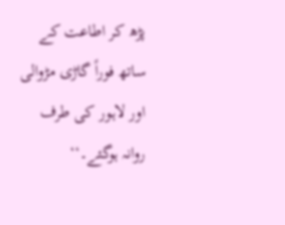پڑھ کر اطاعت کے ساتھ فوراً گاڑی مڑوالی اور لاہور کی طرف روانہ ہوگئے۔‘‘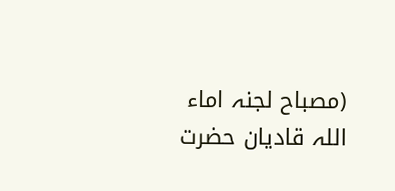(مصباح لجنہ اماء اللہ قادیان حضرت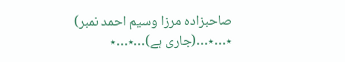صاحبزادہ مرزا وسیم احمد نمبر)
٭…٭…(جاری ہے)…٭…٭